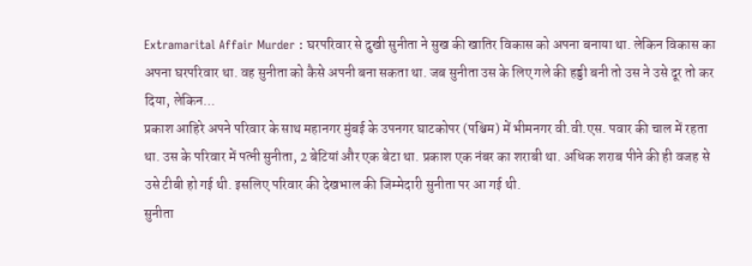Extramarital Affair Murder : घरपरिवार से दुखी सुनीता ने सुख की खातिर विकास को अपना बनाया था. लेकिन विकास का अपना घरपरिवार था. वह सुनीता को कैसे अपनी बना सकता था. जब सुनीता उस के लिए गले की हड्डी बनी तो उस ने उसे दूर तो कर दिया, लेकिन...
प्रकाश आहिरे अपने परिवार के साथ महानगर मुंबई के उपनगर घाटकोपर (पश्चिम) में भीमनगर वी.वी.एस. पवार की चाल में रहता था. उस के परिवार में पत्नी सुनीता, 2 बेटियां और एक बेटा था. प्रकाश एक नंबर का शराबी था. अधिक शराब पीने की ही वजह से उसे टीबी हो गई थी. इसलिए परिवार की देखभाल की जिम्मेदारी सुनीता पर आ गई थी.
सुनीता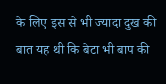के लिए इस से भी ज्यादा दुख की बात यह थी कि बेटा भी बाप की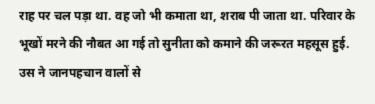राह पर चल पड़ा था. वह जो भी कमाता था, शराब पी जाता था. परिवार के भूखों मरने की नौबत आ गई तो सुनीता को कमाने की जरूरत महसूस हुई. उस ने जानपहचान वालों से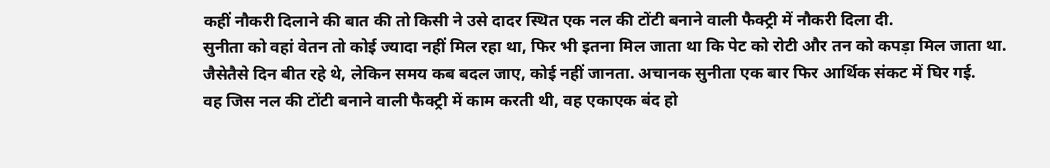कहीं नौकरी दिलाने की बात की तो किसी ने उसे दादर स्थित एक नल की टोंटी बनाने वाली फैक्ट्री में नौकरी दिला दी.
सुनीता को वहां वेतन तो कोई ज्यादा नहीं मिल रहा था, फिर भी इतना मिल जाता था कि पेट को रोटी और तन को कपड़ा मिल जाता था. जैसेतैसे दिन बीत रहे थे, लेकिन समय कब बदल जाए, कोई नहीं जानता. अचानक सुनीता एक बार फिर आर्थिक संकट में घिर गई.
वह जिस नल की टोंटी बनाने वाली फैक्ट्री में काम करती थी, वह एकाएक बंद हो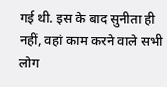गई थी. इस के बाद सुनीता ही नहीं, वहां काम करने वाले सभी लोग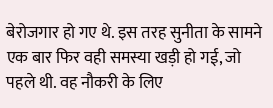बेरोजगार हो गए थे. इस तरह सुनीता के सामने एक बार फिर वही समस्या खड़ी हो गई, जो पहले थी. वह नौकरी के लिए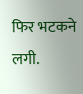फिर भटकने लगी.